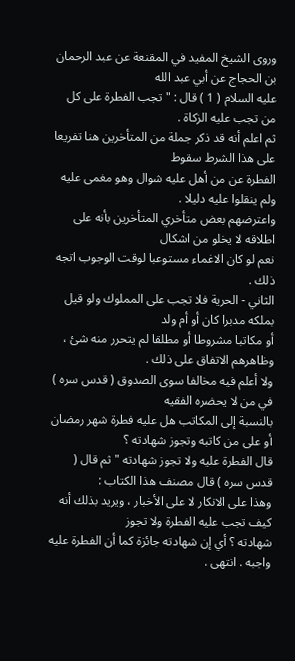وروى الشيخ المفيد في المقنعة عن عبد الرحمان بن الحجاج عن أبي عبد الله
عليه السلام ( 1 ) قال : " تجب الفطرة على كل من تجب عليه الزكاة .
ثم اعلم أنه قد ذكر جملة من المتأخرين هنا تفريعا على هذا الشرط سقوط
الفطرة عن من أهل عليه شوال وهو مغمى عليه ولم ينقلوا عليه دليلا .
واعترضهم بعض متأخري المتأخرين بأنه على اطلاقه لا يخلو من اشكال
نعم لو كان الاغماء مستوعبا لوقت الوجوب اتجه ذلك .
الثاني - الحرية فلا تجب على المملوك ولو قيل بملكه مدبرا كان أو أم ولد
أو مكاتبا مشروطا أو مطلقا لم يتحرر منه شئ ، وظاهرهم الاتفاق على ذلك .
ولا أعلم فيه مخالفا سوى الصدوق ( قدس سره ) في من لا يحضره الفقيه
بالنسبة إلى المكاتب هل عليه فطرة شهر رمضان أو على من كاتبه وتجوز شهادته ؟
قال الفطرة عليه ولا تجوز شهادته " ثم قال ( قدس سره ) قال مصنف هذا الكتاب :
وهذا على الانكار لا على الأخبار ، ويريد بذلك أنه كيف تجب عليه الفطرة ولا تجوز
شهادته ؟ أي إن شهادته جائزة كما أن الفطرة عليه واجبه . انتهى .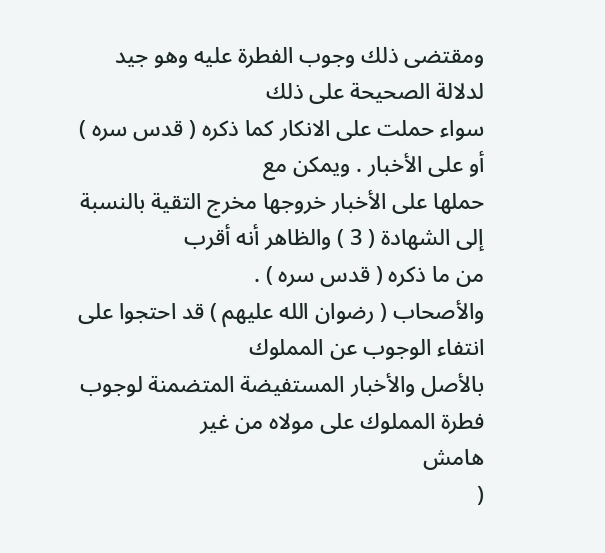ومقتضى ذلك وجوب الفطرة عليه وهو جيد لدلالة الصحيحة على ذلك
سواء حملت على الانكار كما ذكره ( قدس سره ) أو على الأخبار . ويمكن مع
حملها على الأخبار خروجها مخرج التقية بالنسبة إلى الشهادة ( 3 ) والظاهر أنه أقرب
من ما ذكره ( قدس سره ) .
والأصحاب ( رضوان الله عليهم ) قد احتجوا على انتفاء الوجوب عن المملوك
بالأصل والأخبار المستفيضة المتضمنة لوجوب فطرة المملوك على مولاه من غير
هامش
(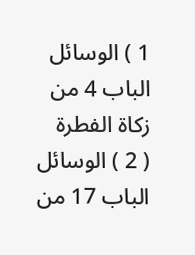1 ) الوسائل الباب 4 من زكاة الفطرة
( 2 ) الوسائل الباب 17 من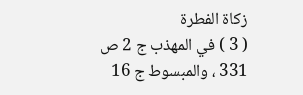زكاة الفطرة
( 3 ) في المهذب ج 2 ص 331 ، والمبسوط ج 16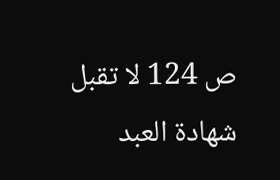ص 124 لا تقبل شهادة العبد